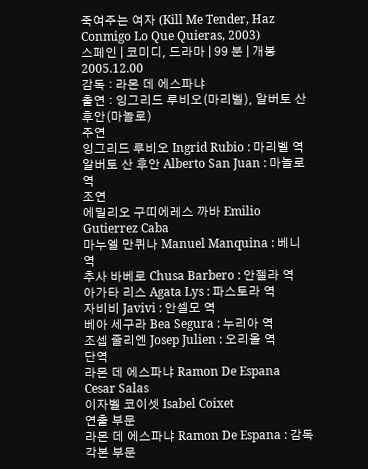죽여주는 여자 (Kill Me Tender, Haz Conmigo Lo Que Quieras, 2003)
스페인 | 코미디, 드라마 | 99 분 | 개봉 2005.12.00
감독 : 라몬 데 에스파냐
출연 : 잉그리드 루비오(마리벨), 알버토 산 후안(마놀로)
주연
잉그리드 루비오 Ingrid Rubio : 마리벨 역
알버토 산 후안 Alberto San Juan : 마놀로 역
조연
에밀리오 구띠에레스 까바 Emilio Gutierrez Caba
마누엘 만퀴나 Manuel Manquina : 베니 역
추사 바베로 Chusa Barbero : 안젤라 역
아가타 리스 Agata Lys : 파스토라 역
자비비 Javivi : 안셀모 역
베아 세구라 Bea Segura : 누리아 역
조셉 줄리엔 Josep Julien : 오리올 역
단역
라몬 데 에스파냐 Ramon De Espana
Cesar Salas
이자벨 코이셋 Isabel Coixet
연출 부문
라몬 데 에스파냐 Ramon De Espana : 감독
각본 부문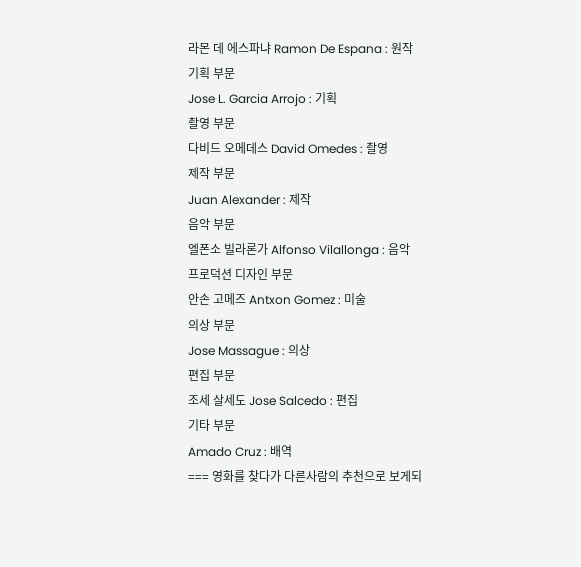라몬 데 에스파냐 Ramon De Espana : 원작
기획 부문
Jose L. Garcia Arrojo : 기획
촬영 부문
다비드 오메데스 David Omedes : 촬영
제작 부문
Juan Alexander : 제작
음악 부문
엘폰소 빌라론가 Alfonso Vilallonga : 음악
프로덕션 디자인 부문
안손 고메즈 Antxon Gomez : 미술
의상 부문
Jose Massague : 의상
편집 부문
조세 살세도 Jose Salcedo : 편집
기타 부문
Amado Cruz : 배역
=== 영화를 찾다가 다른사람의 추천으로 보게되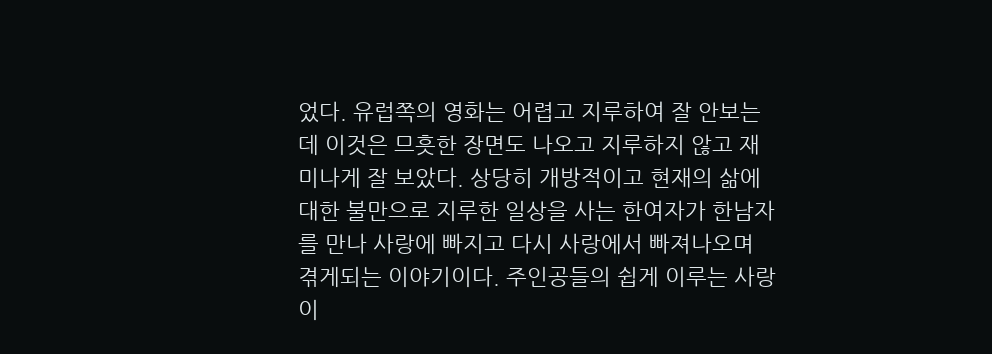었다. 유럽쪽의 영화는 어렵고 지루하여 잘 안보는데 이것은 므흣한 장면도 나오고 지루하지 않고 재미나게 잘 보았다. 상당히 개방적이고 현재의 삶에 대한 불만으로 지루한 일상을 사는 한여자가 한남자를 만나 사랑에 빠지고 다시 사랑에서 빠져나오며 겪게되는 이야기이다. 주인공들의 쉽게 이루는 사랑이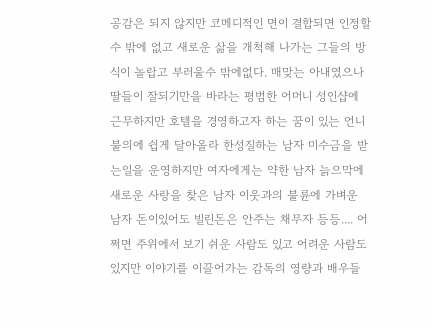공감은 되지 않지만 코메디적인 면이 결합되면 인정할수 밖에 없고 새로운 삶을 개척해 나가는 그들의 방식이 놀랍고 부러울수 밖에없다. 매맞는 아내였으나 딸들이 잘되기만을 바라는 평범한 어머니 성인샵에 근무하지만 호텔을 경영하고자 하는 꿈이 있는 언니 불의에 쉽게 달아올라 한성질하는 남자 미수금을 받는일을 운영하지만 여자에게는 약한 남자 늙으막에 새로운 사랑을 찾은 남자 이웃과의 불륜에 가벼운 남자 돈이있어도 빌린돈은 안주는 채무자 등등.... 어쩌면 주위에서 보기 쉬운 사람도 있고 어려운 사람도 있지만 이야기를 이끌어가는 감독의 영량과 배우들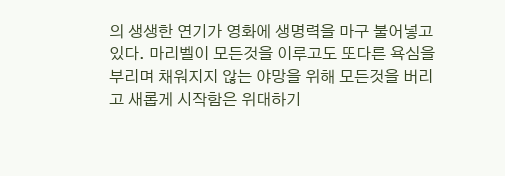의 생생한 연기가 영화에 생명력을 마구 불어넣고있다. 마리벨이 모든것을 이루고도 또다른 욕심을 부리며 채워지지 않는 야망을 위해 모든것을 버리고 새롭게 시작함은 위대하기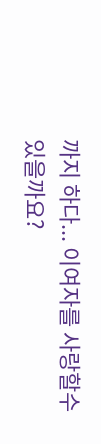까지 하다... 이여자를 사랑할수 있을까요?